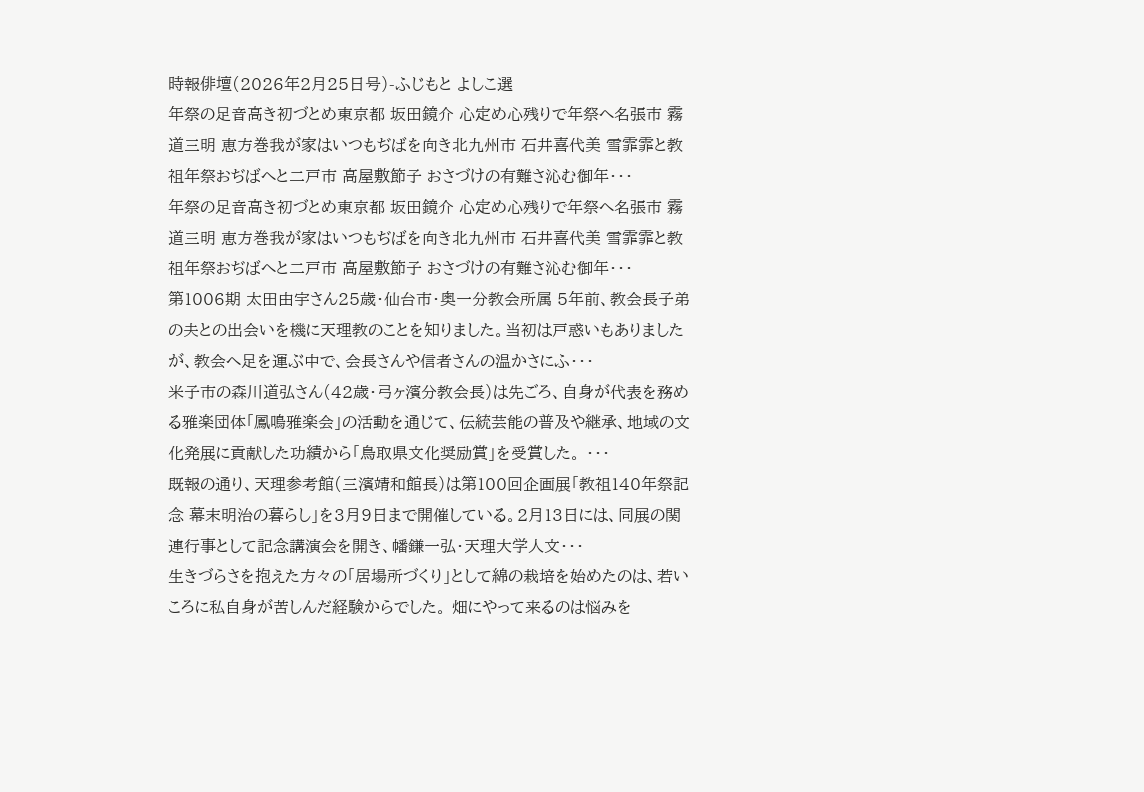時報俳壇(2026年2月25日号)-ふじもと よしこ選
年祭の足音高き初づとめ東京都 坂田鏡介 心定め心残りで年祭へ名張市 霧道三明 恵方巻我が家はいつもぢばを向き北九州市 石井喜代美 雪霏霏と教祖年祭おぢばへと二戸市 高屋敷節子 おさづけの有難さ沁む御年・・・
年祭の足音高き初づとめ東京都 坂田鏡介 心定め心残りで年祭へ名張市 霧道三明 恵方巻我が家はいつもぢばを向き北九州市 石井喜代美 雪霏霏と教祖年祭おぢばへと二戸市 高屋敷節子 おさづけの有難さ沁む御年・・・
第1006期 太田由宇さん25歳・仙台市・奥一分教会所属 5年前、教会長子弟の夫との出会いを機に天理教のことを知りました。当初は戸惑いもありましたが、教会へ足を運ぶ中で、会長さんや信者さんの温かさにふ・・・
米子市の森川道弘さん(42歳・弓ヶ濱分教会長)は先ごろ、自身が代表を務める雅楽団体「鳳鳴雅楽会」の活動を通じて、伝統芸能の普及や継承、地域の文化発展に貢献した功績から「鳥取県文化奨励賞」を受賞した。 ・・・
既報の通り、天理参考館(三濱靖和館長)は第100回企画展「教祖140年祭記念 幕末明治の暮らし」を3月9日まで開催している。2月13日には、同展の関連行事として記念講演会を開き、幡鎌一弘・天理大学人文・・・
生きづらさを抱えた方々の「居場所づくり」として綿の栽培を始めたのは、若いころに私自身が苦しんだ経験からでした。 畑にやって来るのは悩みを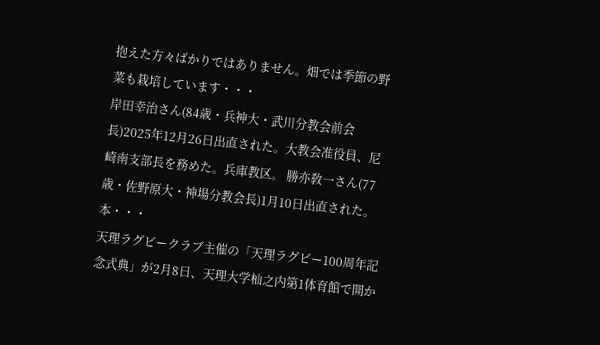抱えた方々ばかりではありません。畑では季節の野菜も栽培しています・・・
岸田幸治さん(84歳・兵神大・武川分教会前会長)2025年12月26日出直された。大教会准役員、尼崎南支部長を務めた。兵庫教区。 勝亦敎一さん(77歳・佐野原大・神場分教会長)1月10日出直された。本・・・
天理ラグビークラブ主催の「天理ラグビー100周年記念式典」が2月8日、天理大学杣之内第1体育館で開か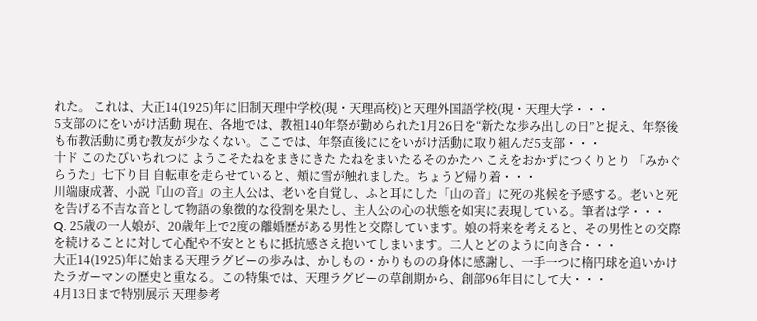れた。 これは、大正14(1925)年に旧制天理中学校(現・天理高校)と天理外国語学校(現・天理大学・・・
5支部のにをいがけ活動 現在、各地では、教祖140年祭が勤められた1月26日を“新たな歩み出しの日”と捉え、年祭後も布教活動に勇む教友が少なくない。ここでは、年祭直後ににをいがけ活動に取り組んだ5支部・・・
十ド このたびいちれつに ようこそたねをまきにきた たねをまいたるそのかたハ こえをおかずにつくりとり 「みかぐらうた」七下り目 自転車を走らせていると、頬に雪が触れました。ちょうど帰り着・・・
川端康成著、小説『山の音』の主人公は、老いを自覚し、ふと耳にした「山の音」に死の兆候を予感する。老いと死を告げる不吉な音として物語の象徴的な役割を果たし、主人公の心の状態を如実に表現している。筆者は学・・・
Q. 25歳の一人娘が、20歳年上で2度の離婚歴がある男性と交際しています。娘の将来を考えると、その男性との交際を続けることに対して心配や不安とともに抵抗感さえ抱いてしまいます。二人とどのように向き合・・・
大正14(1925)年に始まる天理ラグビーの歩みは、かしもの・かりものの身体に感謝し、一手一つに楕円球を追いかけたラガーマンの歴史と重なる。この特集では、天理ラグビーの草創期から、創部96年目にして大・・・
4月13日まで特別展示 天理参考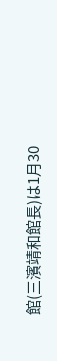館(三濱靖和館長)は1月30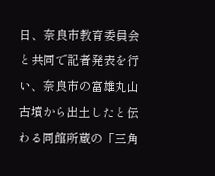日、奈良市教育委員会と共同で記者発表を行い、奈良市の富雄丸山古墳から出土したと伝わる同館所蔵の「三角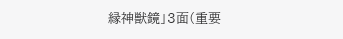縁神獣鏡」3面(重要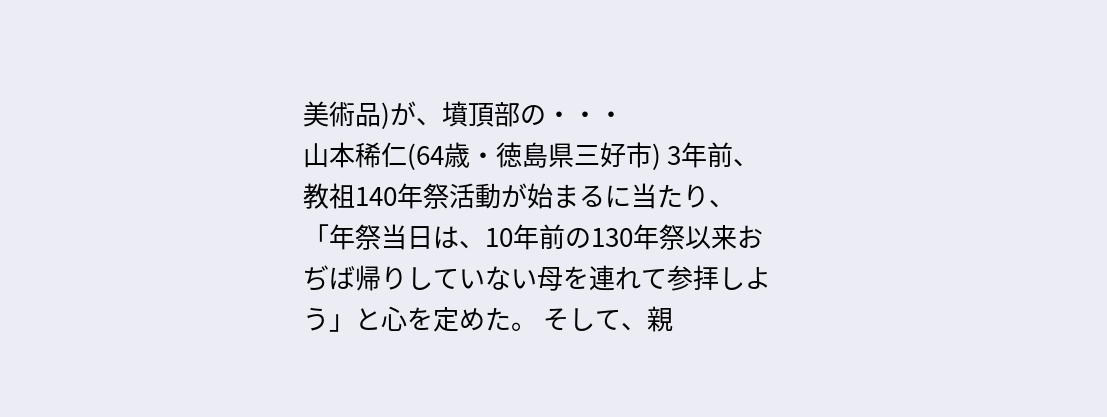美術品)が、墳頂部の・・・
山本稀仁(64歳・徳島県三好市) 3年前、教祖140年祭活動が始まるに当たり、「年祭当日は、10年前の130年祭以来おぢば帰りしていない母を連れて参拝しよう」と心を定めた。 そして、親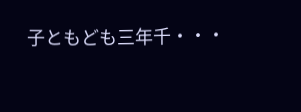子ともども三年千・・・